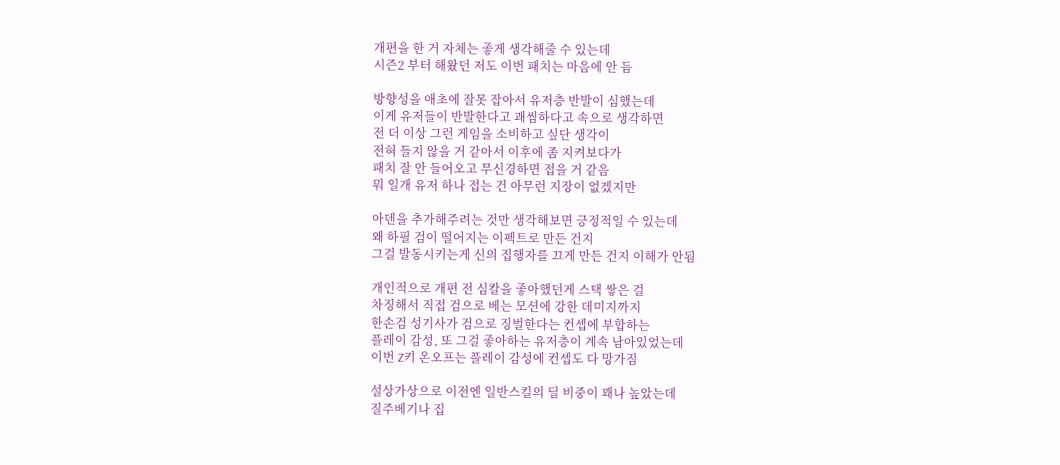개편을 한 거 자체는 좋게 생각해줄 수 있는데
시즌2 부터 해왔던 저도 이번 패치는 마음에 안 듬

방향성을 애초에 잘못 잡아서 유저층 반발이 심했는데
이게 유저들이 반발한다고 괘씸하다고 속으로 생각하면
전 더 이상 그런 게임을 소비하고 싶단 생각이
전혀 들지 않을 거 같아서 이후에 좀 지켜보다가
패치 잘 안 들어오고 무신경하면 접을 거 같음
뭐 일개 유저 하나 접는 건 아무런 지장이 없겠지만

아덴을 추가해주려는 것만 생각해보면 긍정적일 수 있는데
왜 하필 검이 떨어지는 이펙트로 만든 건지
그걸 발동시키는게 신의 집행자를 끄게 만든 건지 이해가 안됨

개인적으로 개편 전 심칼을 좋아했던게 스택 쌓은 걸
차징해서 직접 검으로 베는 모션에 강한 데미지까지
한손검 성기사가 검으로 징벌한다는 컨셉에 부합하는
플레이 감성, 또 그걸 좋아하는 유저층이 계속 남아있었는데
이번 Z키 온오프는 플레이 감성에 컨셉도 다 망가짐

설상가상으로 이전엔 일반스킬의 딜 비중이 꽤나 높았는데
질주베기나 집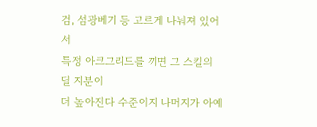검, 섬광베기 등 고르게 나눠져 있어서
특정 아크그리드를 끼면 그 스킬의 딜 지분이
더 높아진다 수준이지 나머지가 아예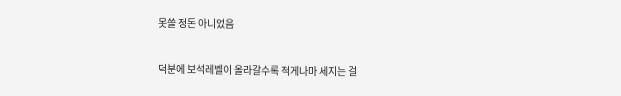못쓸 정돈 아니었음

덕분에 보석레벨이 올라갈수록 적게나마 세지는 걸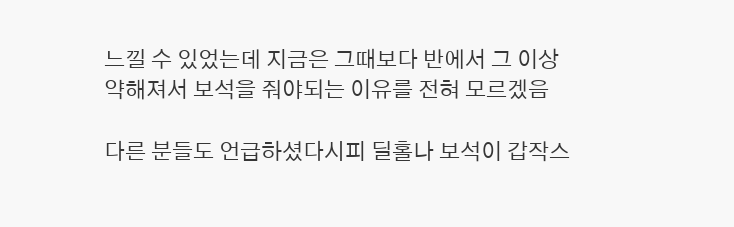느낄 수 있었는데 지금은 그때보다 반에서 그 이상
약해져서 보석을 줘야되는 이유를 전혀 모르겠음

다른 분들도 언급하셨다시피 딜홀나 보석이 갑작스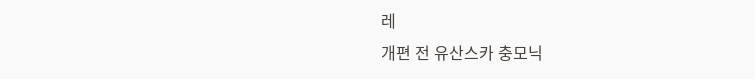레
개편 전 유산스카 충모닉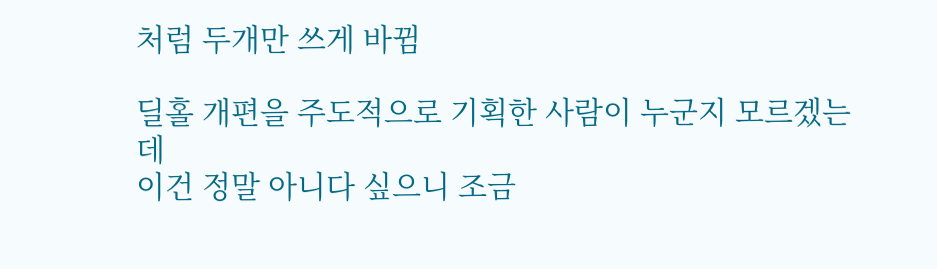처럼 두개만 쓰게 바뀜

딜홀 개편을 주도적으로 기획한 사람이 누군지 모르겠는데
이건 정말 아니다 싶으니 조금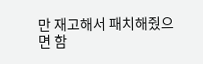만 재고해서 패치해줬으면 함